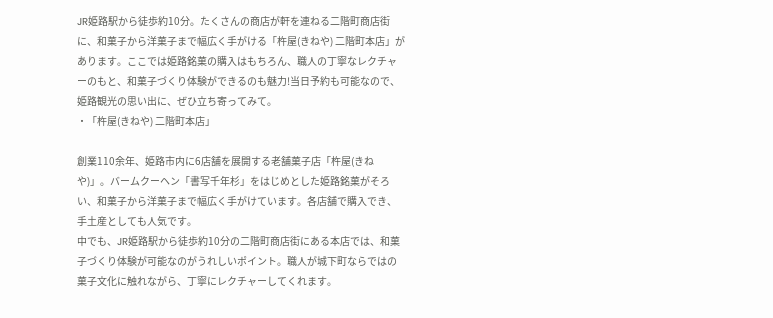JR姫路駅から徒歩約10分。たくさんの商店が軒を連ねる二階町商店街に、和菓子から洋菓子まで幅広く手がける「杵屋(きねや) 二階町本店」があります。ここでは姫路銘菓の購入はもちろん、職人の丁寧なレクチャーのもと、和菓子づくり体験ができるのも魅力!当日予約も可能なので、姫路観光の思い出に、ぜひ立ち寄ってみて。
・「杵屋(きねや) 二階町本店」

創業110余年、姫路市内に6店舗を展開する老舗菓子店「杵屋(きねや)」。バームクーヘン「書写千年杉」をはじめとした姫路銘菓がそろい、和菓子から洋菓子まで幅広く手がけています。各店舗で購入でき、手土産としても人気です。
中でも、JR姫路駅から徒歩約10分の二階町商店街にある本店では、和菓子づくり体験が可能なのがうれしいポイント。職人が城下町ならではの菓子文化に触れながら、丁寧にレクチャーしてくれます。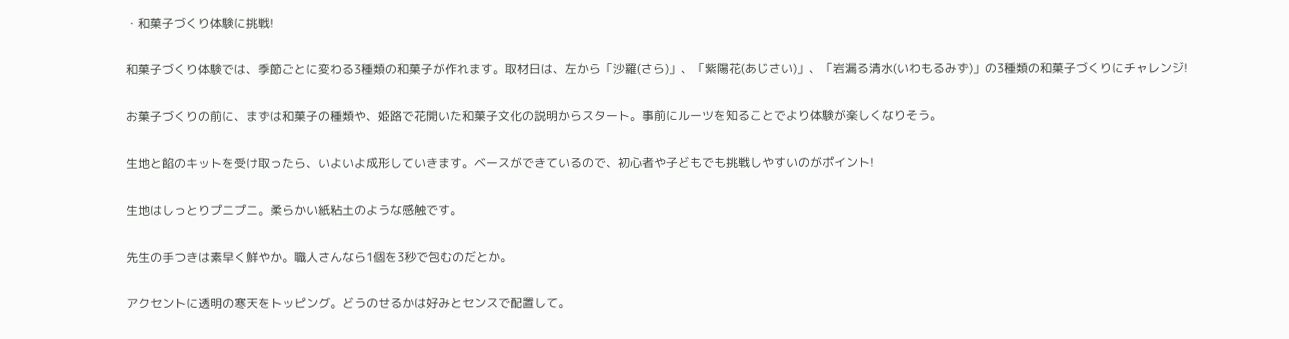・和菓子づくり体験に挑戦!

和菓子づくり体験では、季節ごとに変わる3種類の和菓子が作れます。取材日は、左から「沙羅(さら)」、「紫陽花(あじさい)」、「岩漏る清水(いわもるみず)」の3種類の和菓子づくりにチャレンジ!

お菓子づくりの前に、まずは和菓子の種類や、姫路で花開いた和菓子文化の説明からスタート。事前にルーツを知ることでより体験が楽しくなりそう。

生地と餡のキットを受け取ったら、いよいよ成形していきます。ベースができているので、初心者や子どもでも挑戦しやすいのがポイント!

生地はしっとりプニプニ。柔らかい紙粘土のような感触です。

先生の手つきは素早く鮮やか。職人さんなら1個を3秒で包むのだとか。

アクセントに透明の寒天をトッピング。どうのせるかは好みとセンスで配置して。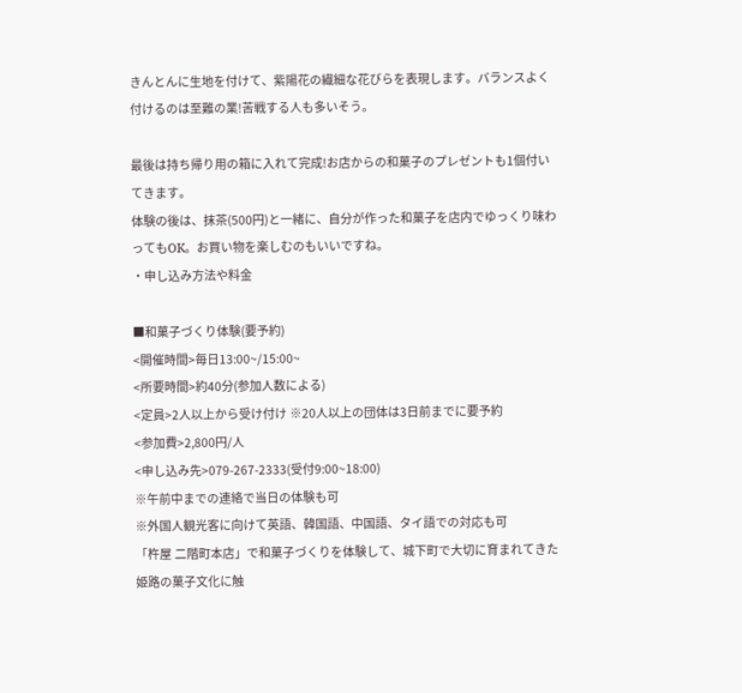きんとんに生地を付けて、紫陽花の繊細な花びらを表現します。バランスよく付けるのは至難の業!苦戦する人も多いそう。

最後は持ち帰り用の箱に入れて完成!お店からの和菓子のプレゼントも1個付いてきます。
体験の後は、抹茶(500円)と一緒に、自分が作った和菓子を店内でゆっくり味わってもOK。お買い物を楽しむのもいいですね。
・申し込み方法や料金

■和菓子づくり体験(要予約)
<開催時間>毎日13:00~/15:00~
<所要時間>約40分(参加人数による)
<定員>2人以上から受け付け ※20人以上の団体は3日前までに要予約
<参加費>2,800円/人
<申し込み先>079-267-2333(受付9:00~18:00)
※午前中までの連絡で当日の体験も可
※外国人観光客に向けて英語、韓国語、中国語、タイ語での対応も可
「杵屋 二階町本店」で和菓子づくりを体験して、城下町で大切に育まれてきた姫路の菓子文化に触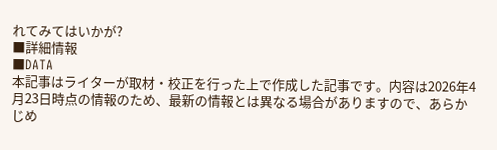れてみてはいかが?
■詳細情報
■DATA
本記事はライターが取材・校正を行った上で作成した記事です。内容は2026年4月23日時点の情報のため、最新の情報とは異なる場合がありますので、あらかじめ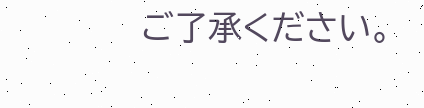ご了承ください。